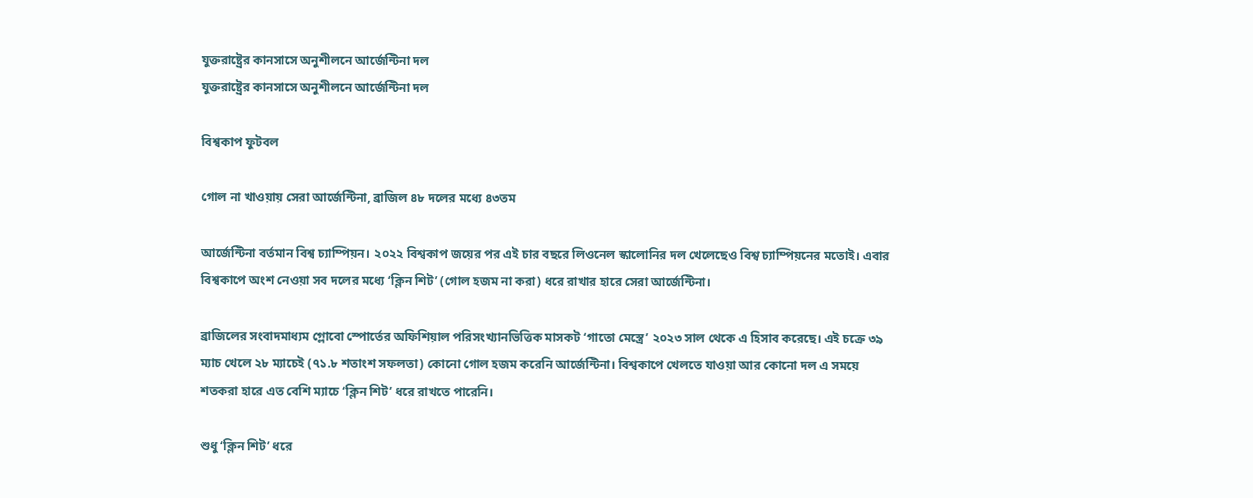যুক্তরাষ্ট্রের কানসাসে অনুশীলনে আর্জেন্টিনা দল
যুক্তরাষ্ট্রের কানসাসে অনুশীলনে আর্জেন্টিনা দল

বিশ্বকাপ ফুটবল

গোল না খাওয়ায় সেরা আর্জেন্টিনা, ব্রাজিল ৪৮ দলের মধ্যে ৪৩তম

আর্জেন্টিনা বর্তমান বিশ্ব চ্যাম্পিয়ন। ২০২২ বিশ্বকাপ জয়ের পর এই চার বছরে লিওনেল স্কালোনির দল খেলেছেও বিশ্ব চ্যাম্পিয়নের মতোই। এবার বিশ্বকাপে অংশ নেওয়া সব দলের মধ্যে ‘ক্লিন শিট’ (গোল হজম না করা) ধরে রাখার হারে সেরা আর্জেন্টিনা।

ব্রাজিলের সংবাদমাধ্যম গ্লোবো স্পোর্তের অফিশিয়াল পরিসংখ্যানভিত্তিক মাসকট ‘গাতো মেস্ত্রে’ ২০২৩ সাল থেকে এ হিসাব করেছে। এই চক্রে ৩৯ ম্যাচ খেলে ২৮ ম্যাচেই (৭১.৮ শতাংশ সফলতা) কোনো গোল হজম করেনি আর্জেন্টিনা। বিশ্বকাপে খেলতে যাওয়া আর কোনো দল এ সময়ে শতকরা হারে এত বেশি ম্যাচে ‘ক্লিন শিট’ ধরে রাখতে পারেনি।

শুধু ‘ক্লিন শিট’ ধরে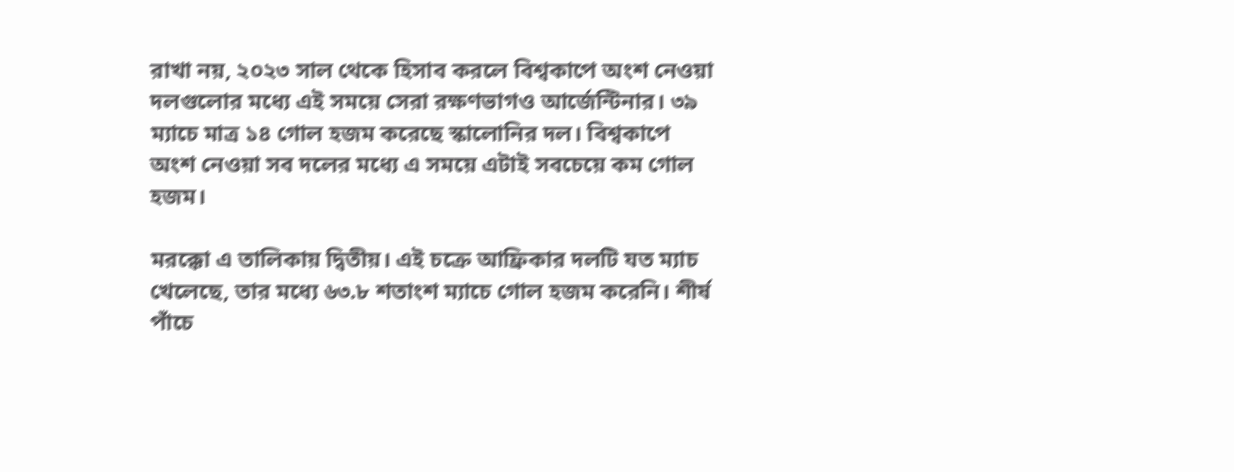রাখা নয়, ২০২৩ সাল থেকে হিসাব করলে বিশ্বকাপে অংশ নেওয়া দলগুলোর মধ্যে এই সময়ে সেরা রক্ষণভাগও আর্জেন্টিনার। ৩৯ ম্যাচে মাত্র ১৪ গোল হজম করেছে স্কালোনির দল। বিশ্বকাপে অংশ নেওয়া সব দলের মধ্যে এ সময়ে এটাই সবচেয়ে কম গোল হজম।

মরক্কো এ তালিকায় দ্বিতীয়। এই চক্রে আফ্রিকার দলটি যত ম্যাচ খেলেছে, তার মধ্যে ৬৩.৮ শতাংশ ম্যাচে গোল হজম করেনি। শীর্ষ পাঁচে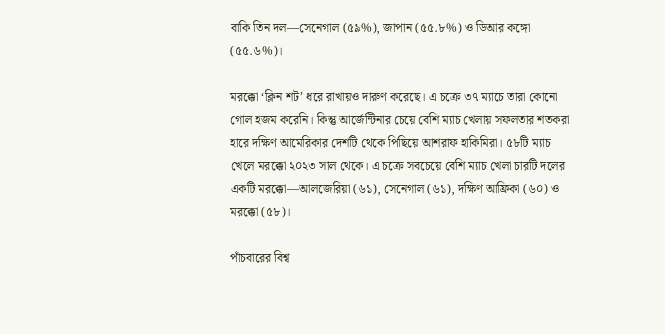বাকি তিন দল—সেনেগাল (৫৯%), জাপান (৫৫.৮%) ও ডিআর কঙ্গো (৫৫.৬%)।

মরক্কো ‘ক্লিন শট’ ধরে রাখায়ও দারুণ করেছে। এ চক্রে ৩৭ ম্যাচে তারা কোনো গোল হজম করেনি। কিন্তু আর্জেন্টিনার চেয়ে বেশি ম্যাচ খেলায় সফলতার শতকরা হারে দক্ষিণ আমেরিকার দেশটি থেকে পিছিয়ে আশরাফ হাকিমিরা। ৫৮টি ম্যাচ খেলে মরক্কো ২০২৩ সাল থেকে। এ চক্রে সবচেয়ে বেশি ম্যাচ খেলা চারটি দলের একটি মরক্কো—আলজেরিয়া (৬১), সেনেগাল (৬১), দক্ষিণ আফ্রিকা (৬০) ও মরক্কো (৫৮)।

পাঁচবারের বিশ্ব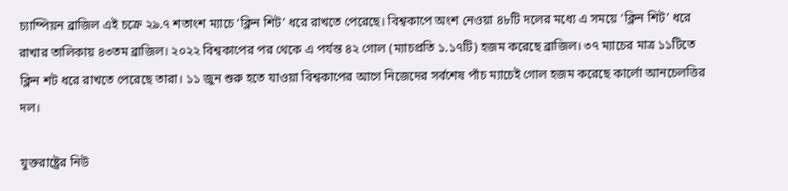চ্যাম্পিয়ন ব্রাজিল এই চক্রে ২৯.৭ শতাংশ ম্যাচে ‘ক্লিন শিট’ ধরে রাখতে পেরেছে। বিশ্বকাপে অংশ নেওয়া ৪৮টি দলের মধ্যে এ সময়ে ‘ক্লিন শিট’ ধরে রাখার তালিকায় ৪৩তম ব্রাজিল। ২০২২ বিশ্বকাপের পর থেকে এ পর্যন্ত ৪২ গোল (ম্যাচপ্রতি ১.১৭টি) হজম করেছে ব্রাজিল। ৩৭ ম্যাচের মাত্র ১১টিতে ক্লিন শট ধরে রাখতে পেরেছে তারা। ১১ জুন শুরু হতে যাওয়া বিশ্বকাপের আগে নিজেদের সর্বশেষ পাঁচ ম্যাচেই গোল হজম করেছে কার্লো আনচেলত্তির দল।

যুক্তরাষ্ট্রের নিউ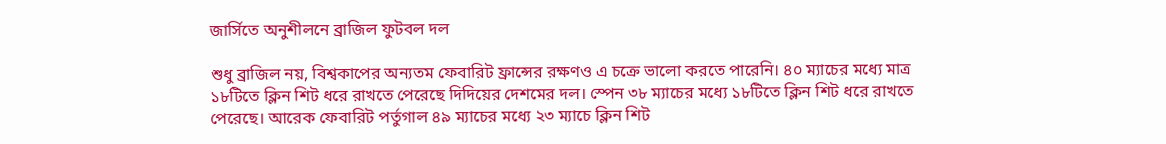জার্সিতে অনুশীলনে ব্রাজিল ফুটবল দল

শুধু ব্রাজিল নয়, বিশ্বকাপের অন্যতম ফেবারিট ফ্রান্সের রক্ষণও এ চক্রে ভালো করতে পারেনি। ৪০ ম্যাচের মধ্যে মাত্র ১৮টিতে ক্লিন শিট ধরে রাখতে পেরেছে দিদিয়ের দেশমের দল। স্পেন ৩৮ ম্যাচের মধ্যে ১৮টিতে ক্লিন শিট ধরে রাখতে পেরেছে। আরেক ফেবারিট পর্তুগাল ৪৯ ম্যাচের মধ্যে ২৩ ম্যাচে ক্লিন শিট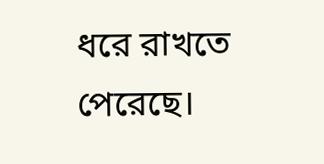ধরে রাখতে পেরেছে।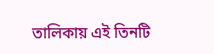তালিকায় এই তিনটি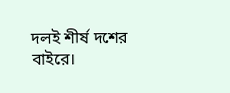দলই শীর্ষ দশের বাইরে।